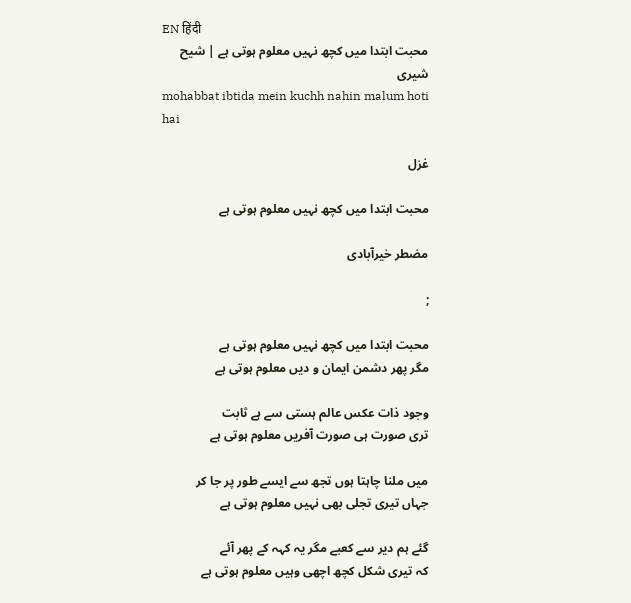EN हिंदी
محبت ابتدا میں کچھ نہیں معلوم ہوتی ہے | شیح شیری
mohabbat ibtida mein kuchh nahin malum hoti hai

غزل

محبت ابتدا میں کچھ نہیں معلوم ہوتی ہے

مضطر خیرآبادی

;

محبت ابتدا میں کچھ نہیں معلوم ہوتی ہے
مگر پھر دشمن ایمان و دیں معلوم ہوتی ہے

وجود ذات عکس عالم ہستی سے ہے ثابت
تری صورت ہی صورت آفریں معلوم ہوتی ہے

میں ملنا چاہتا ہوں تجھ سے ایسے طور پر جا کر
جہاں تیری تجلی بھی نہیں معلوم ہوتی ہے

گئے ہم دیر سے کعبے مگر یہ کہہ کے پھر آئے
کہ تیری شکل کچھ اچھی وہیں معلوم ہوتی ہے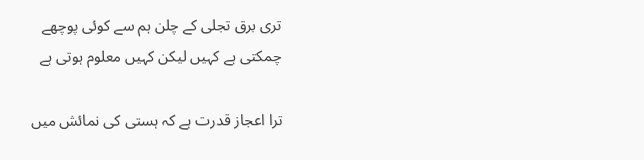تری برق تجلی کے چلن ہم سے کوئی پوچھے
چمکتی ہے کہیں لیکن کہیں معلوم ہوتی ہے

ترا اعجاز قدرت ہے کہ ہستی کی نمائش میں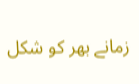زمانے بھر کو شکل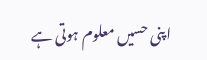اپنی حسیں معلوم ہوتی ہے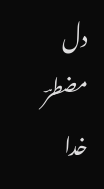دل مضطرؔ خدا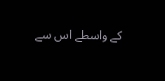کے واسطے اس سے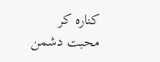کنارہ کر
محبت دشمن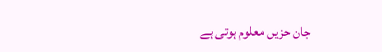جان حزیں معلوم ہوتی ہے